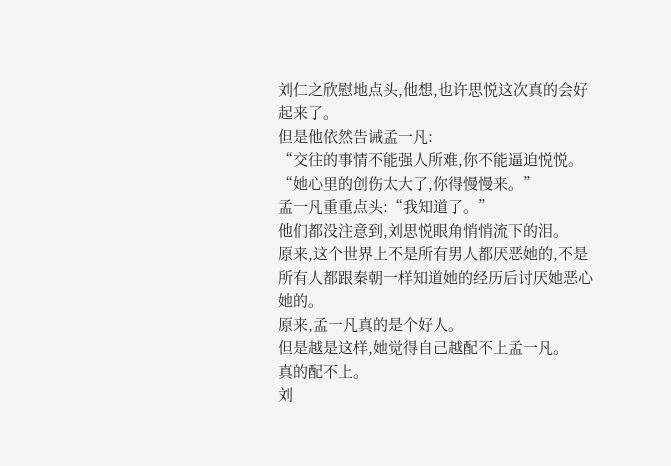刘仁之欣慰地点头,他想,也许思悦这次真的会好起来了。
但是他依然告诫孟一凡:
“交往的事情不能强人所难,你不能逼迫悦悦。
“她心里的创伤太大了,你得慢慢来。”
孟一凡重重点头:“我知道了。”
他们都没注意到,刘思悦眼角悄悄流下的泪。
原来,这个世界上不是所有男人都厌恶她的,不是所有人都跟秦朝一样知道她的经历后讨厌她恶心她的。
原来,孟一凡真的是个好人。
但是越是这样,她觉得自己越配不上孟一凡。
真的配不上。
刘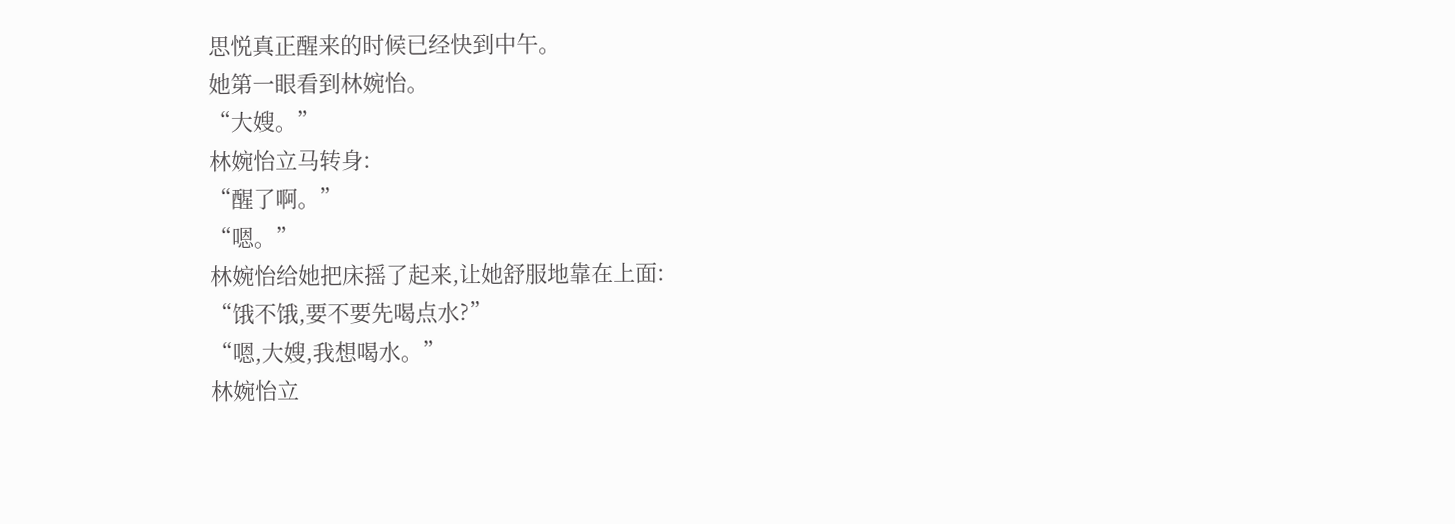思悦真正醒来的时候已经快到中午。
她第一眼看到林婉怡。
“大嫂。”
林婉怡立马转身:
“醒了啊。”
“嗯。”
林婉怡给她把床摇了起来,让她舒服地靠在上面:
“饿不饿,要不要先喝点水?”
“嗯,大嫂,我想喝水。”
林婉怡立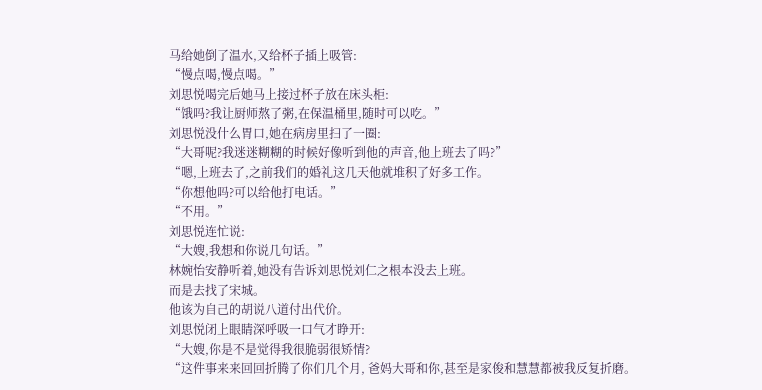马给她倒了温水,又给杯子插上吸管:
“慢点喝,慢点喝。”
刘思悦喝完后她马上接过杯子放在床头柜:
“饿吗?我让厨师熬了粥,在保温桶里,随时可以吃。”
刘思悦没什么胃口,她在病房里扫了一圈:
“大哥呢?我迷迷糊糊的时候好像听到他的声音,他上班去了吗?”
“嗯,上班去了,之前我们的婚礼这几天他就堆积了好多工作。
“你想他吗?可以给他打电话。”
“不用。”
刘思悦连忙说:
“大嫂,我想和你说几句话。”
林婉怡安静听着,她没有告诉刘思悦刘仁之根本没去上班。
而是去找了宋城。
他该为自己的胡说八道付出代价。
刘思悦闭上眼睛深呼吸一口气才睁开:
“大嫂,你是不是觉得我很脆弱很矫情?
“这件事来来回回折腾了你们几个月, 爸妈大哥和你,甚至是家俊和慧慧都被我反复折磨。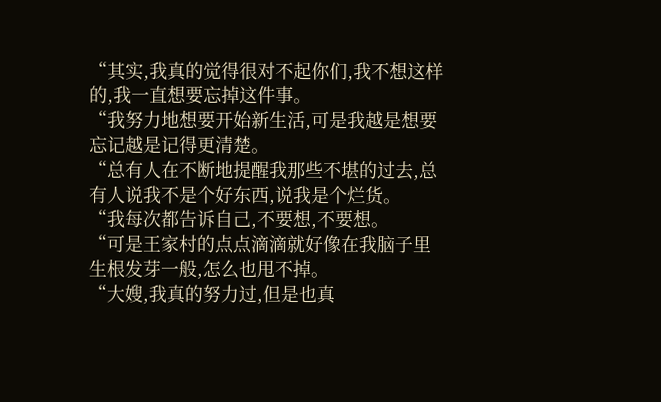“其实,我真的觉得很对不起你们,我不想这样的,我一直想要忘掉这件事。
“我努力地想要开始新生活,可是我越是想要忘记越是记得更清楚。
“总有人在不断地提醒我那些不堪的过去,总有人说我不是个好东西,说我是个烂货。
“我每次都告诉自己,不要想,不要想。
“可是王家村的点点滴滴就好像在我脑子里生根发芽一般,怎么也甩不掉。
“大嫂,我真的努力过,但是也真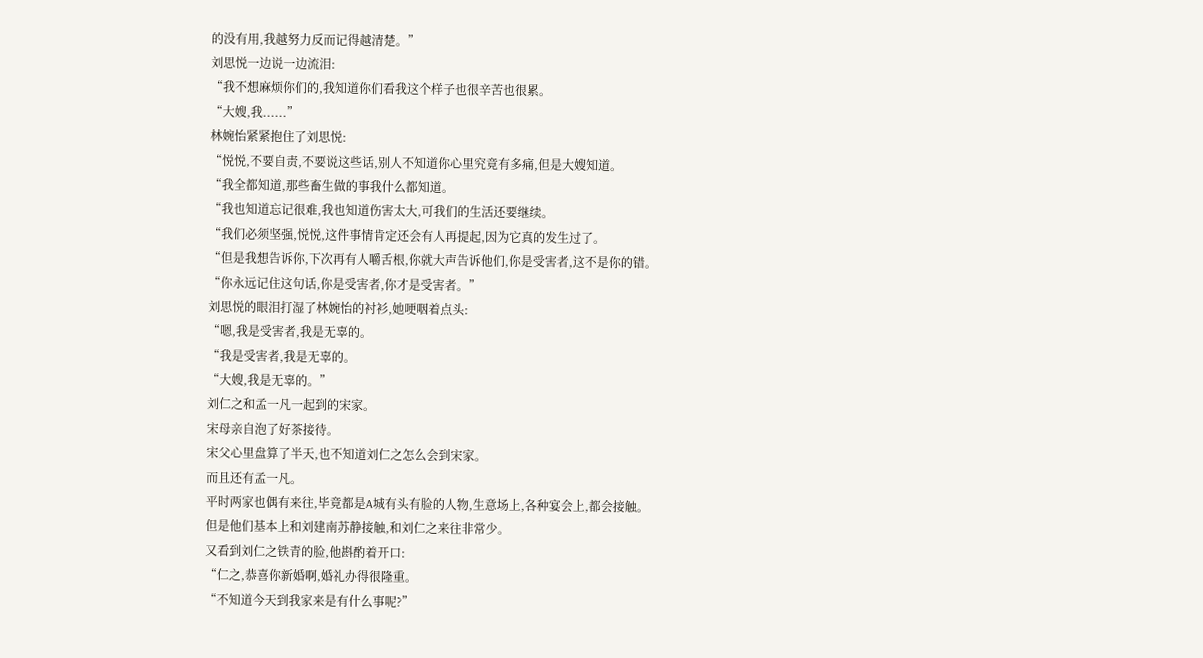的没有用,我越努力反而记得越清楚。”
刘思悦一边说一边流泪:
“我不想麻烦你们的,我知道你们看我这个样子也很辛苦也很累。
“大嫂,我......”
林婉怡紧紧抱住了刘思悦:
“悦悦,不要自责,不要说这些话,别人不知道你心里究竟有多痛,但是大嫂知道。
“我全都知道,那些畜生做的事我什么都知道。
“我也知道忘记很难,我也知道伤害太大,可我们的生活还要继续。
“我们必须坚强,悦悦,这件事情肯定还会有人再提起,因为它真的发生过了。
“但是我想告诉你,下次再有人嚼舌根,你就大声告诉他们,你是受害者,这不是你的错。
“你永远记住这句话,你是受害者,你才是受害者。”
刘思悦的眼泪打湿了林婉怡的衬衫,她哽咽着点头:
“嗯,我是受害者,我是无辜的。
“我是受害者,我是无辜的。
“大嫂,我是无辜的。”
刘仁之和孟一凡一起到的宋家。
宋母亲自泡了好茶接待。
宋父心里盘算了半天,也不知道刘仁之怎么会到宋家。
而且还有孟一凡。
平时两家也偶有来往,毕竟都是A城有头有脸的人物,生意场上,各种宴会上,都会接触。
但是他们基本上和刘建南苏静接触,和刘仁之来往非常少。
又看到刘仁之铁青的脸,他斟酌着开口:
“仁之,恭喜你新婚啊,婚礼办得很隆重。
“不知道今天到我家来是有什么事呢?”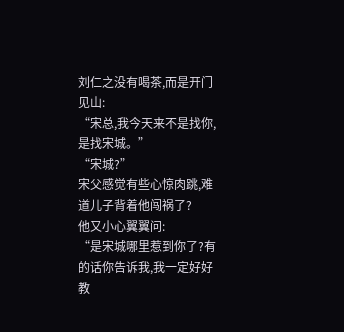刘仁之没有喝茶,而是开门见山:
“宋总,我今天来不是找你,是找宋城。”
“宋城?”
宋父感觉有些心惊肉跳,难道儿子背着他闯祸了?
他又小心翼翼问:
“是宋城哪里惹到你了?有的话你告诉我,我一定好好教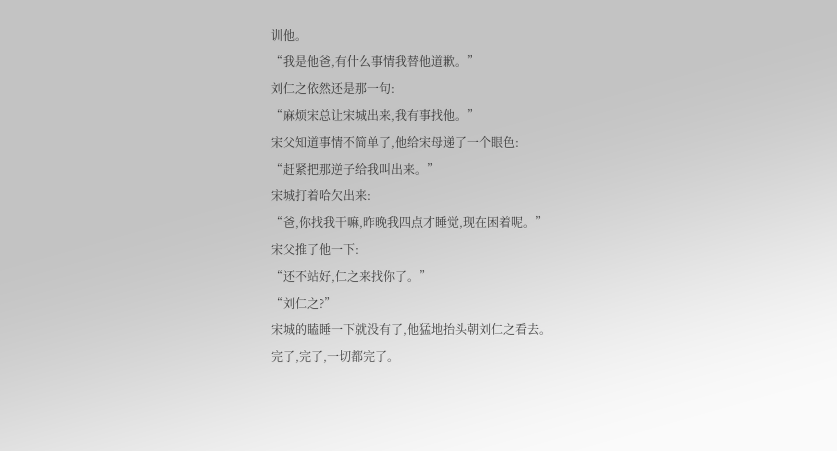训他。
“我是他爸,有什么事情我替他道歉。”
刘仁之依然还是那一句:
“麻烦宋总让宋城出来,我有事找他。”
宋父知道事情不简单了,他给宋母递了一个眼色:
“赶紧把那逆子给我叫出来。”
宋城打着哈欠出来:
“爸,你找我干嘛,昨晚我四点才睡觉,现在困着呢。”
宋父推了他一下:
“还不站好,仁之来找你了。”
“刘仁之?”
宋城的瞌睡一下就没有了,他猛地抬头朝刘仁之看去。
完了,完了,一切都完了。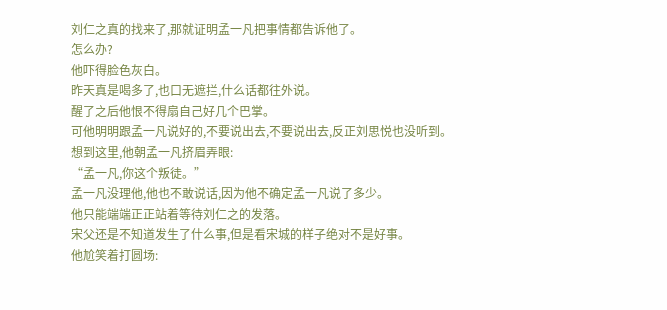刘仁之真的找来了,那就证明孟一凡把事情都告诉他了。
怎么办?
他吓得脸色灰白。
昨天真是喝多了,也口无遮拦,什么话都往外说。
醒了之后他恨不得扇自己好几个巴掌。
可他明明跟孟一凡说好的,不要说出去,不要说出去,反正刘思悦也没听到。
想到这里,他朝孟一凡挤眉弄眼:
“孟一凡,你这个叛徒。”
孟一凡没理他,他也不敢说话,因为他不确定孟一凡说了多少。
他只能端端正正站着等待刘仁之的发落。
宋父还是不知道发生了什么事,但是看宋城的样子绝对不是好事。
他尬笑着打圆场: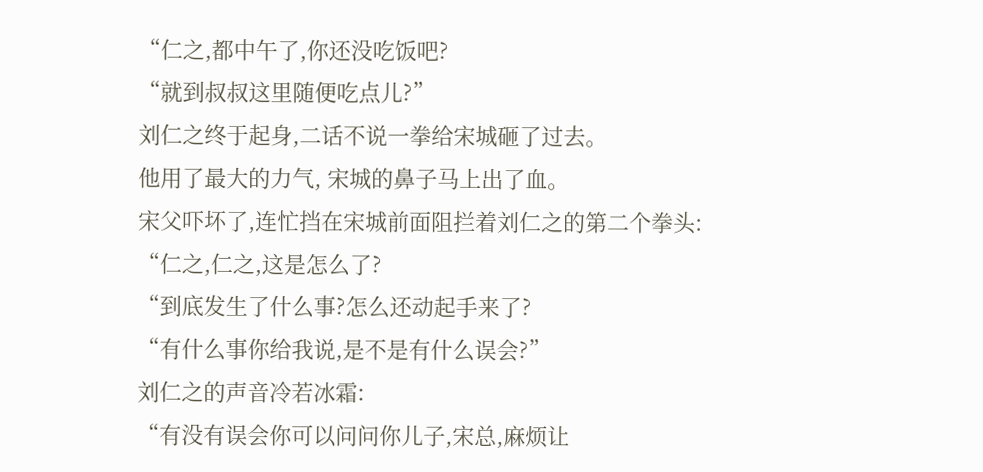“仁之,都中午了,你还没吃饭吧?
“就到叔叔这里随便吃点儿?”
刘仁之终于起身,二话不说一拳给宋城砸了过去。
他用了最大的力气, 宋城的鼻子马上出了血。
宋父吓坏了,连忙挡在宋城前面阻拦着刘仁之的第二个拳头:
“仁之,仁之,这是怎么了?
“到底发生了什么事?怎么还动起手来了?
“有什么事你给我说,是不是有什么误会?”
刘仁之的声音冷若冰霜:
“有没有误会你可以问问你儿子,宋总,麻烦让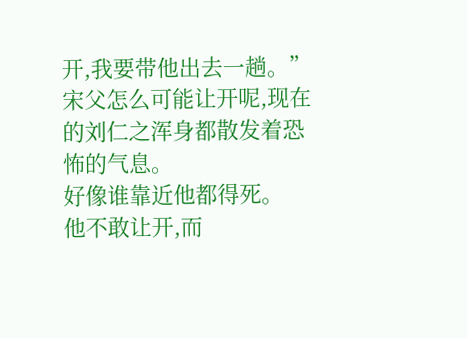开,我要带他出去一趟。”
宋父怎么可能让开呢,现在的刘仁之浑身都散发着恐怖的气息。
好像谁靠近他都得死。
他不敢让开,而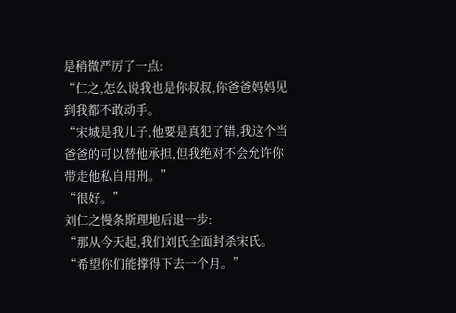是稍微严厉了一点:
“仁之,怎么说我也是你叔叔,你爸爸妈妈见到我都不敢动手。
“宋城是我儿子,他要是真犯了错,我这个当爸爸的可以替他承担,但我绝对不会允许你带走他私自用刑。”
“很好。”
刘仁之慢条斯理地后退一步:
“那从今天起,我们刘氏全面封杀宋氏。
“希望你们能撑得下去一个月。”